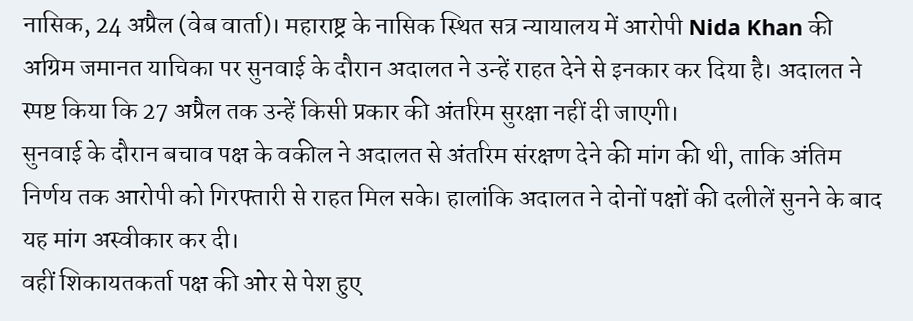नासिक, 24 अप्रैल (वेब वार्ता)। महाराष्ट्र के नासिक स्थित सत्र न्यायालय में आरोपी Nida Khan की अग्रिम जमानत याचिका पर सुनवाई के दौरान अदालत ने उन्हें राहत देने से इनकार कर दिया है। अदालत ने स्पष्ट किया कि 27 अप्रैल तक उन्हें किसी प्रकार की अंतरिम सुरक्षा नहीं दी जाएगी।
सुनवाई के दौरान बचाव पक्ष के वकील ने अदालत से अंतरिम संरक्षण देने की मांग की थी, ताकि अंतिम निर्णय तक आरोपी को गिरफ्तारी से राहत मिल सके। हालांकि अदालत ने दोनों पक्षों की दलीलें सुनने के बाद यह मांग अस्वीकार कर दी।
वहीं शिकायतकर्ता पक्ष की ओर से पेश हुए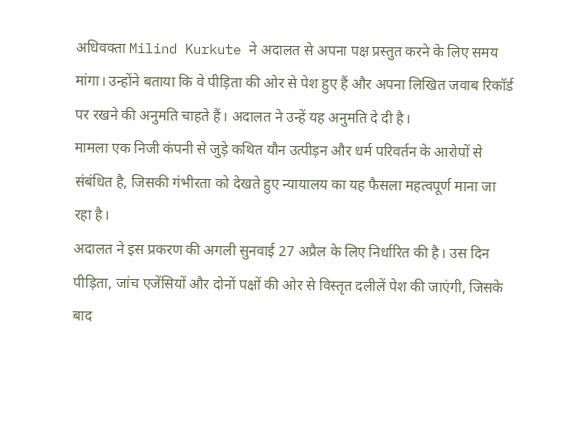अधिवक्ता Milind Kurkute ने अदालत से अपना पक्ष प्रस्तुत करने के लिए समय मांगा। उन्होंने बताया कि वे पीड़िता की ओर से पेश हुए हैं और अपना लिखित जवाब रिकॉर्ड पर रखने की अनुमति चाहते हैं। अदालत ने उन्हें यह अनुमति दे दी है।
मामला एक निजी कंपनी से जुड़े कथित यौन उत्पीड़न और धर्म परिवर्तन के आरोपों से संबंधित है, जिसकी गंभीरता को देखते हुए न्यायालय का यह फैसला महत्वपूर्ण माना जा रहा है।
अदालत ने इस प्रकरण की अगली सुनवाई 27 अप्रैल के लिए निर्धारित की है। उस दिन पीड़िता, जांच एजेंसियों और दोनों पक्षों की ओर से विस्तृत दलीलें पेश की जाएंगी, जिसके बाद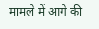मामले में आगे की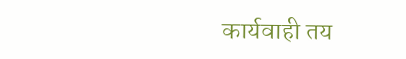कार्यवाही तय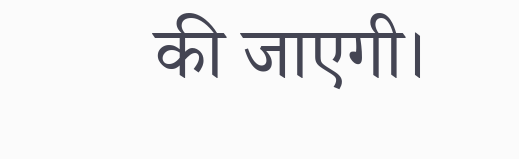की जाएगी।